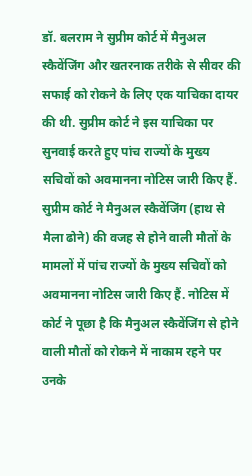डॉ. बलराम ने सुप्रीम कोर्ट में मैनुअल स्कैवेंजिंग और खतरनाक तरीके से सीवर की सफाई को रोकने के लिए एक याचिका दायर की थी. सुप्रीम कोर्ट ने इस याचिका पर सुनवाई करते हुए पांच राज्यों के मुख्य सचिवों को अवमानना नोटिस जारी किए हैं.
सुप्रीम कोर्ट ने मैनुअल स्कैवेंजिंग (हाथ से मैला ढोने) की वजह से होने वाली मौतों के मामलों में पांच राज्यों के मुख्य सचिवों को अवमानना नोटिस जारी किए हैं. नोटिस में कोर्ट ने पूछा है कि मैनुअल स्कैवेंजिंग से होने वाली मौतों को रोकने में नाकाम रहने पर उनके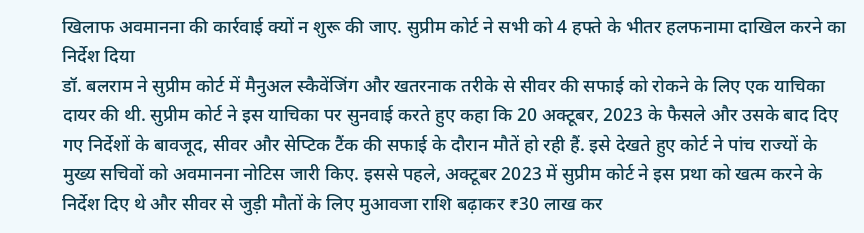खिलाफ अवमानना की कार्रवाई क्यों न शुरू की जाए. सुप्रीम कोर्ट ने सभी को 4 हफ्ते के भीतर हलफनामा दाखिल करने का निर्देश दिया
डॉ. बलराम ने सुप्रीम कोर्ट में मैनुअल स्कैवेंजिंग और खतरनाक तरीके से सीवर की सफाई को रोकने के लिए एक याचिका दायर की थी. सुप्रीम कोर्ट ने इस याचिका पर सुनवाई करते हुए कहा कि 20 अक्टूबर, 2023 के फैसले और उसके बाद दिए गए निर्देशों के बावजूद, सीवर और सेप्टिक टैंक की सफाई के दौरान मौतें हो रही हैं. इसे देखते हुए कोर्ट ने पांच राज्यों के मुख्य सचिवों को अवमानना नोटिस जारी किए. इससे पहले, अक्टूबर 2023 में सुप्रीम कोर्ट ने इस प्रथा को खत्म करने के निर्देश दिए थे और सीवर से जुड़ी मौतों के लिए मुआवजा राशि बढ़ाकर ₹30 लाख कर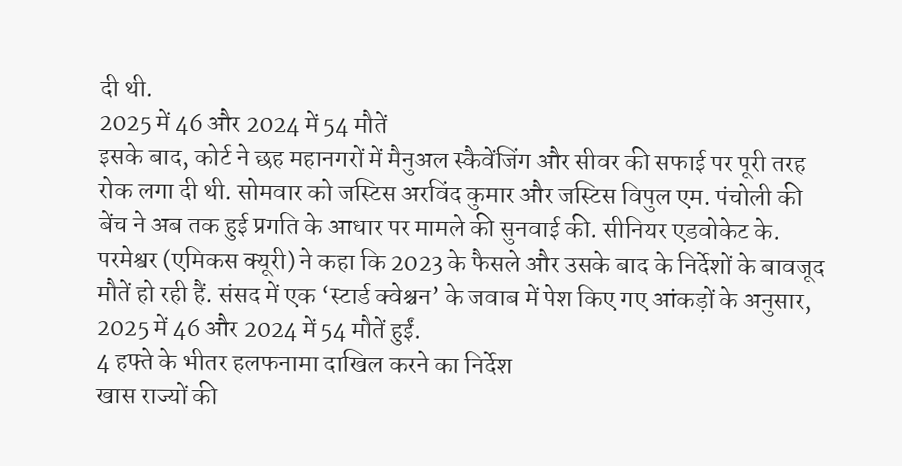दी थी.
2025 में 46 और 2024 में 54 मौतें
इसके बाद, कोर्ट ने छह महानगरों में मैनुअल स्कैवेंजिंग और सीवर की सफाई पर पूरी तरह रोक लगा दी थी. सोमवार को जस्टिस अरविंद कुमार और जस्टिस विपुल एम. पंचोली की बेंच ने अब तक हुई प्रगति के आधार पर मामले की सुनवाई की. सीनियर एडवोकेट के. परमेश्वर (एमिकस क्यूरी) ने कहा कि 2023 के फैसले और उसके बाद के निर्देशों के बावजूद मौतें हो रही हैं. संसद में एक ‘स्टार्ड क्वेश्चन’ के जवाब में पेश किए गए आंकड़ों के अनुसार, 2025 में 46 और 2024 में 54 मौतें हुईं.
4 हफ्ते के भीतर हलफनामा दाखिल करने का निर्देश
खास राज्यों की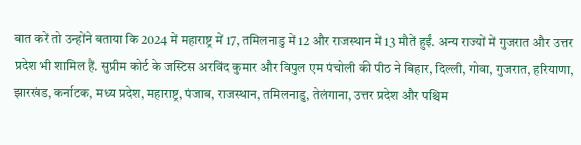बात करें तो उन्होंने बताया कि 2024 में महाराष्ट्र में 17, तमिलनाडु में 12 और राजस्थान में 13 मौतें हुईं. अन्य राज्यों में गुजरात और उत्तर प्रदेश भी शामिल हैं. सुप्रीम कोर्ट के जस्टिस अरविंद कुमार और विपुल एम पंचोली की पीठ ने बिहार, दिल्ली, गोवा, गुजरात, हरियाणा, झारखंड, कर्नाटक, मध्य प्रदेश, महाराष्ट्र, पंजाब, राजस्थान, तमिलनाडु, तेलंगाना, उत्तर प्रदेश और पश्चिम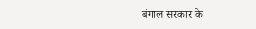बंगाल सरकार के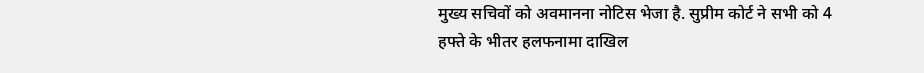मुख्य सचिवों को अवमानना नोटिस भेजा है. सुप्रीम कोर्ट ने सभी को 4 हफ्ते के भीतर हलफनामा दाखिल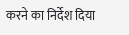करने का निर्देश दिया